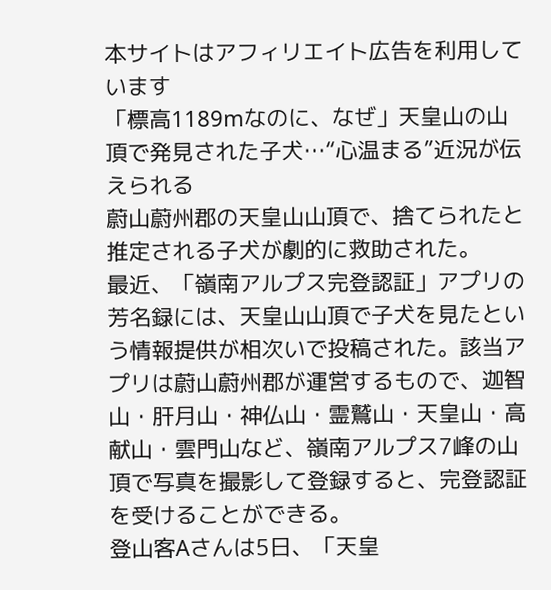本サイトはアフィリエイト広告を利用しています
「標高1189mなのに、なぜ」天皇山の山頂で発見された子犬…“心温まる”近況が伝えられる
蔚山蔚州郡の天皇山山頂で、捨てられたと推定される子犬が劇的に救助された。
最近、「嶺南アルプス完登認証」アプリの芳名録には、天皇山山頂で子犬を見たという情報提供が相次いで投稿された。該当アプリは蔚山蔚州郡が運営するもので、迦智山・肝月山・神仏山・霊鷲山・天皇山・高献山・雲門山など、嶺南アルプス7峰の山頂で写真を撮影して登録すると、完登認証を受けることができる。
登山客Aさんは5日、「天皇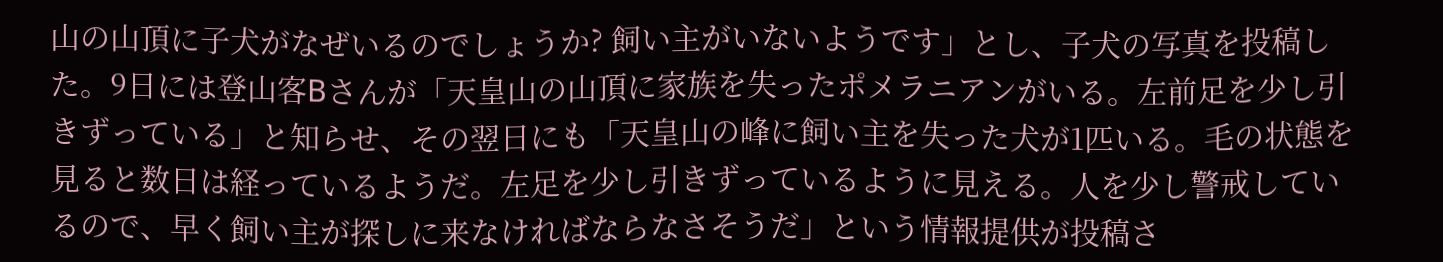山の山頂に子犬がなぜいるのでしょうか? 飼い主がいないようです」とし、子犬の写真を投稿した。9日には登山客Bさんが「天皇山の山頂に家族を失ったポメラニアンがいる。左前足を少し引きずっている」と知らせ、その翌日にも「天皇山の峰に飼い主を失った犬が1匹いる。毛の状態を見ると数日は経っているようだ。左足を少し引きずっているように見える。人を少し警戒しているので、早く飼い主が探しに来なければならなさそうだ」という情報提供が投稿さ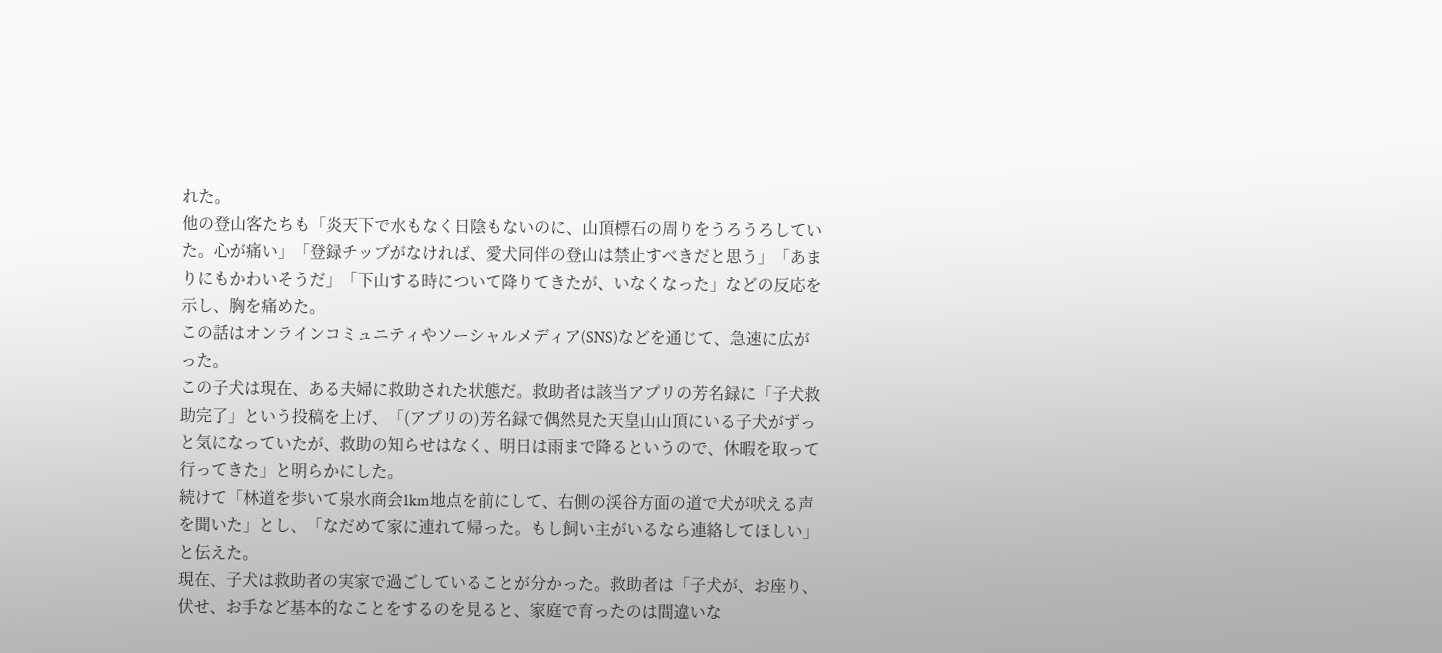れた。
他の登山客たちも「炎天下で水もなく日陰もないのに、山頂標石の周りをうろうろしていた。心が痛い」「登録チップがなければ、愛犬同伴の登山は禁止すべきだと思う」「あまりにもかわいそうだ」「下山する時について降りてきたが、いなくなった」などの反応を示し、胸を痛めた。
この話はオンラインコミュニティやソーシャルメディア(SNS)などを通じて、急速に広がった。
この子犬は現在、ある夫婦に救助された状態だ。救助者は該当アプリの芳名録に「子犬救助完了」という投稿を上げ、「(アプリの)芳名録で偶然見た天皇山山頂にいる子犬がずっと気になっていたが、救助の知らせはなく、明日は雨まで降るというので、休暇を取って行ってきた」と明らかにした。
続けて「林道を歩いて泉水商会1km地点を前にして、右側の渓谷方面の道で犬が吠える声を聞いた」とし、「なだめて家に連れて帰った。もし飼い主がいるなら連絡してほしい」と伝えた。
現在、子犬は救助者の実家で過ごしていることが分かった。救助者は「子犬が、お座り、伏せ、お手など基本的なことをするのを見ると、家庭で育ったのは間違いな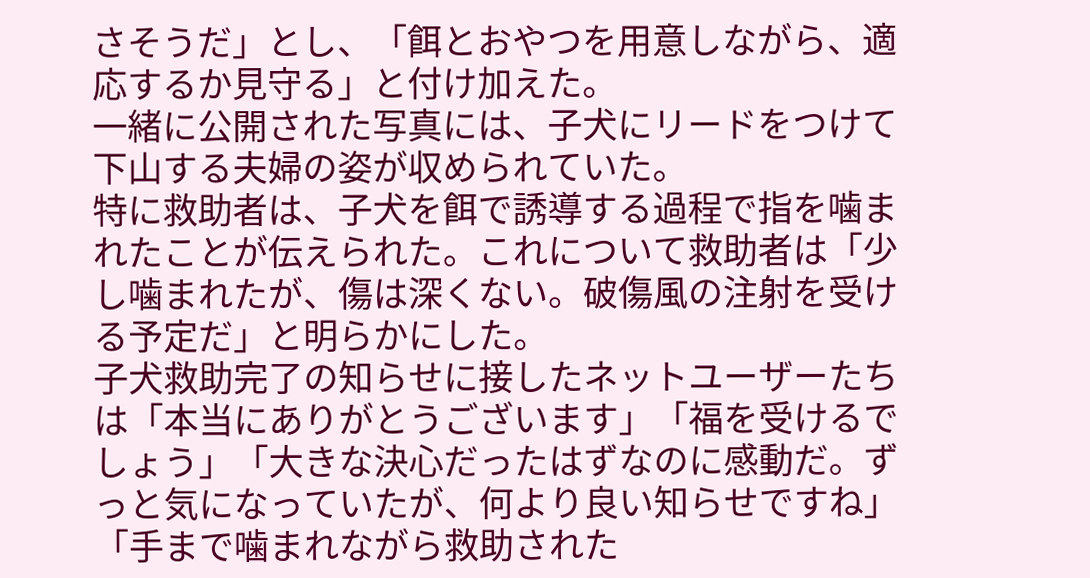さそうだ」とし、「餌とおやつを用意しながら、適応するか見守る」と付け加えた。
一緒に公開された写真には、子犬にリードをつけて下山する夫婦の姿が収められていた。
特に救助者は、子犬を餌で誘導する過程で指を噛まれたことが伝えられた。これについて救助者は「少し噛まれたが、傷は深くない。破傷風の注射を受ける予定だ」と明らかにした。
子犬救助完了の知らせに接したネットユーザーたちは「本当にありがとうございます」「福を受けるでしょう」「大きな決心だったはずなのに感動だ。ずっと気になっていたが、何より良い知らせですね」「手まで噛まれながら救助された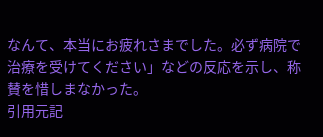なんて、本当にお疲れさまでした。必ず病院で治療を受けてください」などの反応を示し、称賛を惜しまなかった。
引用元記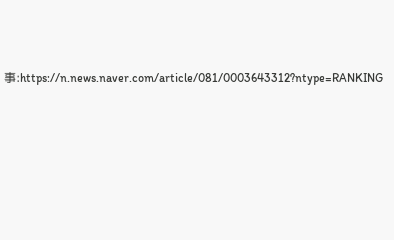事:https://n.news.naver.com/article/081/0003643312?ntype=RANKING